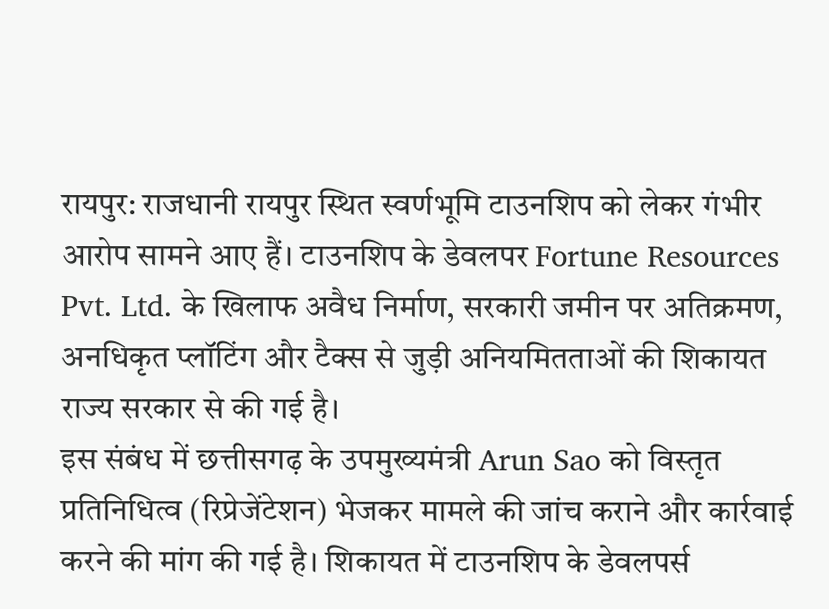रायपुर: राजधानी रायपुर स्थित स्वर्णभूमि टाउनशिप को लेकर गंभीर आरोप सामने आए हैं। टाउनशिप के डेवलपर Fortune Resources Pvt. Ltd. के खिलाफ अवैध निर्माण, सरकारी जमीन पर अतिक्रमण, अनधिकृत प्लॉटिंग और टैक्स से जुड़ी अनियमितताओं की शिकायत राज्य सरकार से की गई है।
इस संबंध में छत्तीसगढ़ के उपमुख्यमंत्री Arun Sao को विस्तृत प्रतिनिधित्व (रिप्रेजेंटेशन) भेजकर मामले की जांच कराने और कार्रवाई करने की मांग की गई है। शिकायत में टाउनशिप के डेवलपर्स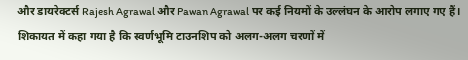और डायरेक्टर्स Rajesh Agrawal और Pawan Agrawal पर कई नियमों के उल्लंघन के आरोप लगाए गए हैं।
शिकायत में कहा गया है कि स्वर्णभूमि टाउनशिप को अलग-अलग चरणों में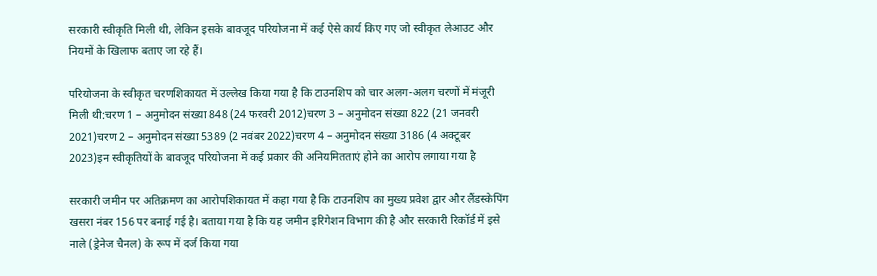सरकारी स्वीकृति मिली थी, लेकिन इसके बावजूद परियोजना में कई ऐसे कार्य किए गए जो स्वीकृत लेआउट और नियमों के खिलाफ बताए जा रहे हैं।

परियोजना के स्वीकृत चरणशिकायत में उल्लेख किया गया है कि टाउनशिप को चार अलग-अलग चरणों में मंजूरी मिली थी:चरण 1 – अनुमोदन संख्या 848 (24 फरवरी 2012)चरण 3 – अनुमोदन संख्या 822 (21 जनवरी 2021)चरण 2 – अनुमोदन संख्या 5389 (2 नवंबर 2022)चरण 4 – अनुमोदन संख्या 3186 (4 अक्टूबर 2023)इन स्वीकृतियों के बावजूद परियोजना में कई प्रकार की अनियमितताएं होने का आरोप लगाया गया है

सरकारी जमीन पर अतिक्रमण का आरोपशिकायत में कहा गया है कि टाउनशिप का मुख्य प्रवेश द्वार और लैंडस्केपिंग खसरा नंबर 156 पर बनाई गई है। बताया गया है कि यह जमीन इरिगेशन विभाग की है और सरकारी रिकॉर्ड में इसे नाले (ड्रेनेज चैनल) के रूप में दर्ज किया गया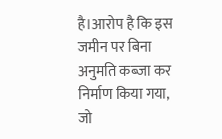है।आरोप है कि इस जमीन पर बिना अनुमति कब्जा कर निर्माण किया गया, जो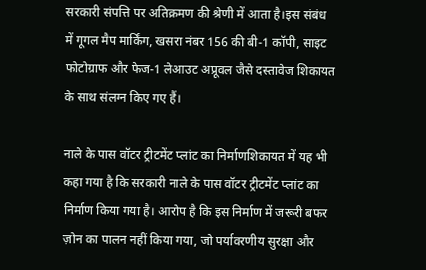सरकारी संपत्ति पर अतिक्रमण की श्रेणी में आता है।इस संबंध में गूगल मैप मार्किंग, खसरा नंबर 156 की बी-1 कॉपी, साइट फोटोग्राफ और फेज-1 लेआउट अप्रूवल जैसे दस्तावेज शिकायत के साथ संलग्न किए गए हैं।

नाले के पास वॉटर ट्रीटमेंट प्लांट का निर्माणशिकायत में यह भी कहा गया है कि सरकारी नाले के पास वॉटर ट्रीटमेंट प्लांट का निर्माण किया गया है। आरोप है कि इस निर्माण में जरूरी बफर ज़ोन का पालन नहीं किया गया, जो पर्यावरणीय सुरक्षा और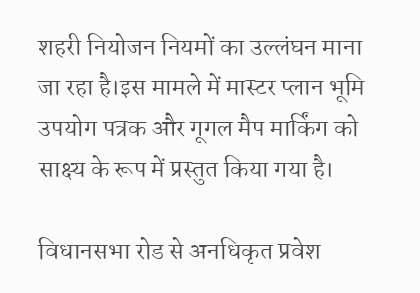शहरी नियोजन नियमों का उल्लंघन माना जा रहा है।इस मामले में मास्टर प्लान भूमि उपयोग पत्रक और गूगल मैप मार्किंग को साक्ष्य के रूप में प्रस्तुत किया गया है।

विधानसभा रोड से अनधिकृत प्रवेश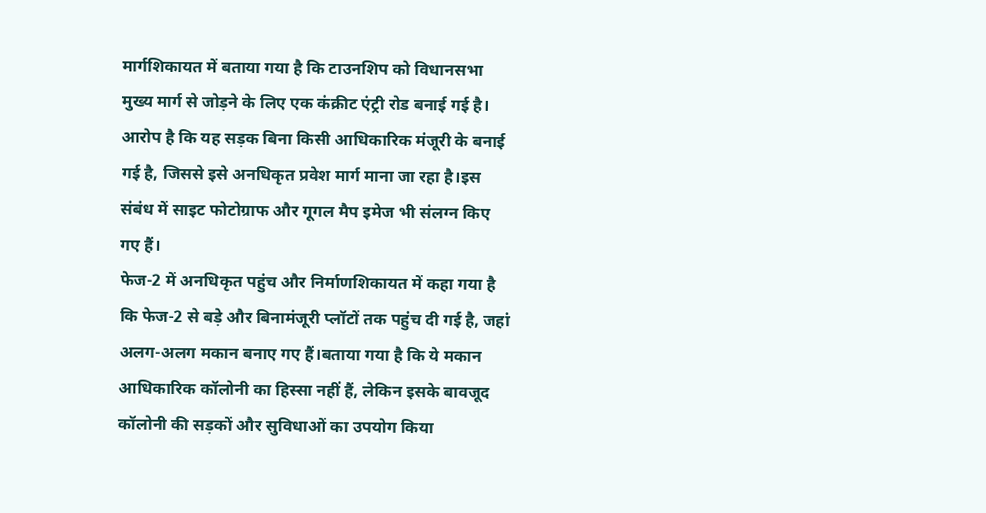मार्गशिकायत में बताया गया है कि टाउनशिप को विधानसभा मुख्य मार्ग से जोड़ने के लिए एक कंक्रीट एंट्री रोड बनाई गई है। आरोप है कि यह सड़क बिना किसी आधिकारिक मंजूरी के बनाई गई है, जिससे इसे अनधिकृत प्रवेश मार्ग माना जा रहा है।इस संबंध में साइट फोटोग्राफ और गूगल मैप इमेज भी संलग्न किए गए हैं।
फेज-2 में अनधिकृत पहुंच और निर्माणशिकायत में कहा गया है कि फेज-2 से बड़े और बिनामंजूरी प्लॉटों तक पहुंच दी गई है, जहां अलग-अलग मकान बनाए गए हैं।बताया गया है कि ये मकान आधिकारिक कॉलोनी का हिस्सा नहीं हैं, लेकिन इसके बावजूद कॉलोनी की सड़कों और सुविधाओं का उपयोग किया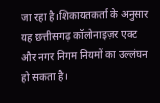जा रहा है।शिकायतकर्ता के अनुसार यह छत्तीसगढ़ कॉलोनाइज़र एक्ट और नगर निगम नियमों का उल्लंघन हो सकता है।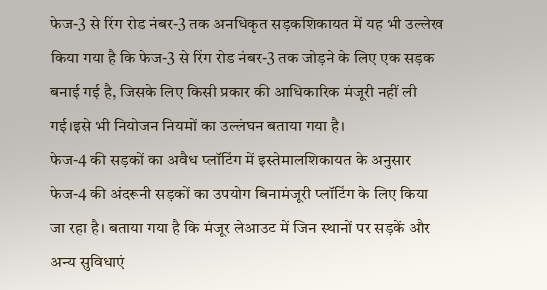फेज-3 से रिंग रोड नंबर-3 तक अनधिकृत सड़कशिकायत में यह भी उल्लेख किया गया है कि फेज-3 से रिंग रोड नंबर-3 तक जोड़ने के लिए एक सड़क बनाई गई है, जिसके लिए किसी प्रकार की आधिकारिक मंजूरी नहीं ली गई।इसे भी नियोजन नियमों का उल्लंघन बताया गया है।
फेज-4 की सड़कों का अवैध प्लॉटिंग में इस्तेमालशिकायत के अनुसार फेज-4 की अंदरूनी सड़कों का उपयोग बिनामंजूरी प्लॉटिंग के लिए किया जा रहा है। बताया गया है कि मंजूर लेआउट में जिन स्थानों पर सड़कें और अन्य सुविधाएं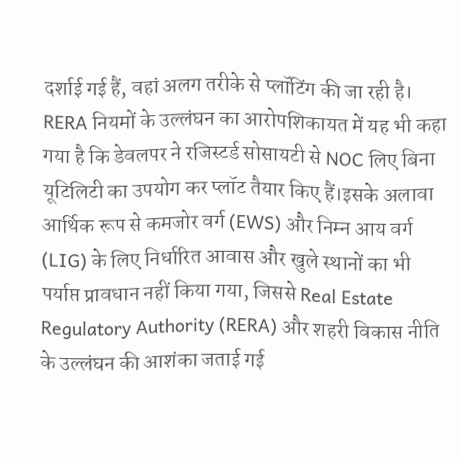दर्शाई गई हैं, वहां अलग तरीके से प्लॉटिंग की जा रही है।
RERA नियमों के उल्लंघन का आरोपशिकायत में यह भी कहा गया है कि डेवलपर ने रजिस्टर्ड सोसायटी से NOC लिए बिना यूटिलिटी का उपयोग कर प्लॉट तैयार किए हैं।इसके अलावा आर्थिक रूप से कमजोर वर्ग (EWS) और निम्न आय वर्ग (LIG) के लिए निर्धारित आवास और खुले स्थानों का भी पर्याप्त प्रावधान नहीं किया गया, जिससे Real Estate Regulatory Authority (RERA) और शहरी विकास नीति के उल्लंघन की आशंका जताई गई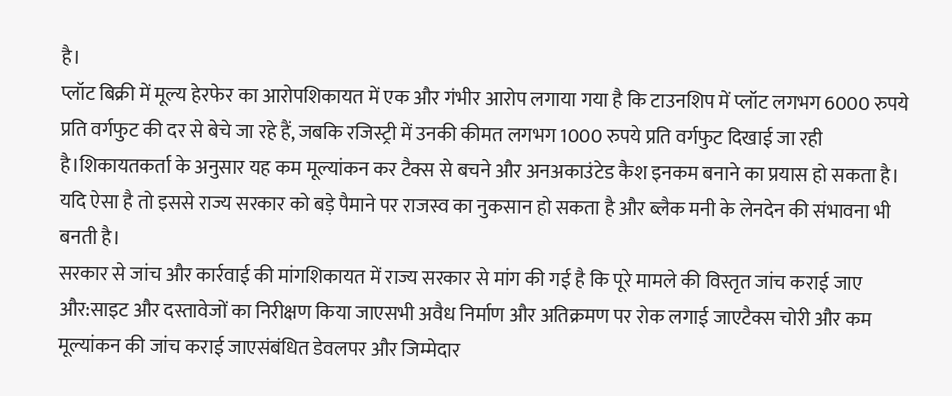है।
प्लॉट बिक्री में मूल्य हेरफेर का आरोपशिकायत में एक और गंभीर आरोप लगाया गया है कि टाउनशिप में प्लॉट लगभग 6000 रुपये प्रति वर्गफुट की दर से बेचे जा रहे हैं, जबकि रजिस्ट्री में उनकी कीमत लगभग 1000 रुपये प्रति वर्गफुट दिखाई जा रही है।शिकायतकर्ता के अनुसार यह कम मूल्यांकन कर टैक्स से बचने और अनअकाउंटेड कैश इनकम बनाने का प्रयास हो सकता है। यदि ऐसा है तो इससे राज्य सरकार को बड़े पैमाने पर राजस्व का नुकसान हो सकता है और ब्लैक मनी के लेनदेन की संभावना भी बनती है।
सरकार से जांच और कार्रवाई की मांगशिकायत में राज्य सरकार से मांग की गई है कि पूरे मामले की विस्तृत जांच कराई जाए और:साइट और दस्तावेजों का निरीक्षण किया जाएसभी अवैध निर्माण और अतिक्रमण पर रोक लगाई जाएटैक्स चोरी और कम मूल्यांकन की जांच कराई जाएसंबंधित डेवलपर और जिम्मेदार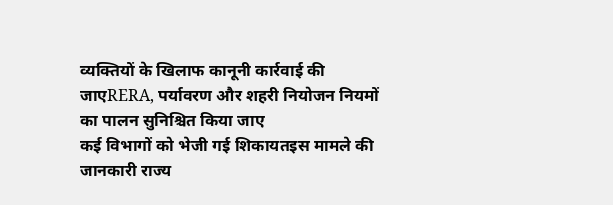व्यक्तियों के खिलाफ कानूनी कार्रवाई की जाएRERA, पर्यावरण और शहरी नियोजन नियमों का पालन सुनिश्चित किया जाए
कई विभागों को भेजी गई शिकायतइस मामले की जानकारी राज्य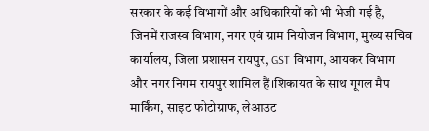सरकार के कई विभागों और अधिकारियों को भी भेजी गई है, जिनमें राजस्व विभाग, नगर एवं ग्राम नियोजन विभाग, मुख्य सचिव कार्यालय, जिला प्रशासन रायपुर, GST विभाग, आयकर विभाग और नगर निगम रायपुर शामिल हैं।शिकायत के साथ गूगल मैप मार्किंग, साइट फोटोग्राफ, लेआउट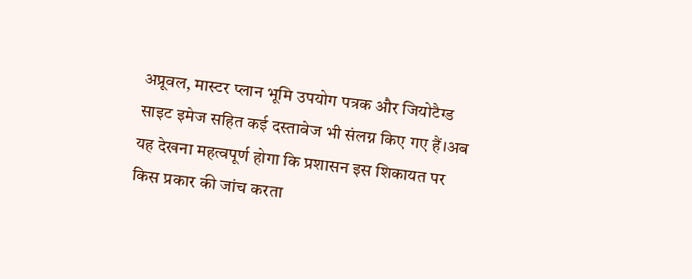अप्रूवल, मास्टर प्लान भूमि उपयोग पत्रक और जियोटैग्ड साइट इमेज सहित कई दस्तावेज भी संलग्न किए गए हैं।अब यह देखना महत्वपूर्ण होगा कि प्रशासन इस शिकायत पर किस प्रकार की जांच करता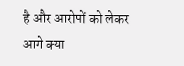है और आरोपों को लेकर आगे क्या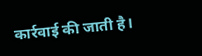कार्रवाई की जाती है।